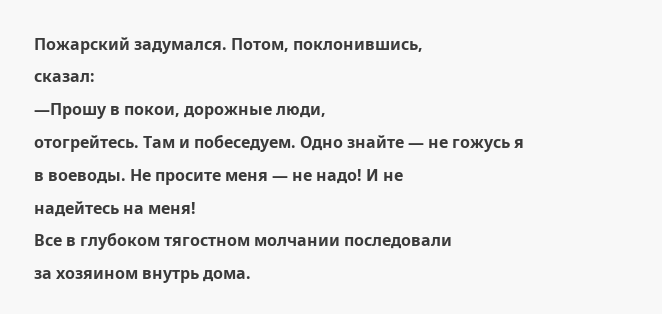Пожарский задумался. Потом, поклонившись,
сказал:
—Прошу в покои, дорожные люди,
отогрейтесь. Там и побеседуем. Одно знайте — не гожусь я
в воеводы. Не просите меня — не надо! И не
надейтесь на меня!
Все в глубоком тягостном молчании последовали
за хозяином внутрь дома.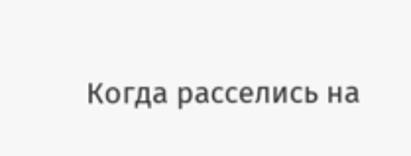Когда расселись на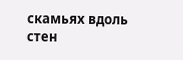скамьях вдоль стен